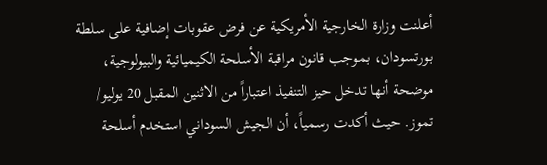أعلنت وزارة الخارجية الأمريكية عن فرض عقوبات إضافية على سلطة بورتسودان، بموجب قانون مراقبة الأسلحة الكيميائية والبيولوجية، موضحة أنها تدخل حيز التنفيذ اعتباراً من الاثنين المقبل 20 يوليو/ تموز. حيث أكدت رسمياً، أن الجيش السوداني استخدم أسلحة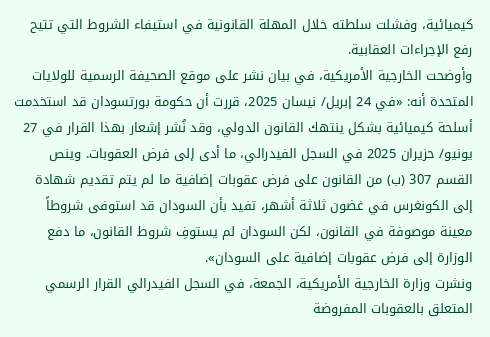كيميائية، وفشلت سلطته خلال المهلة القانونية في استيفاء الشروط التي تتيح رفع الإجراءات العقابية.
وأوضحت الخارجية الأمريكية، في بيان نشر على موقع الصحيفة الرسمية للولايات المتحدة أنه: «في 24 إبريل/ نيسان 2025، قررت أن حكومة بورتسودان قد استخدمت أسلحة كيميائية بشكل ينتهك القانون الدولي، وقد نُشر إشعار بهذا القرار في 27 يونيو/ حزيران 2025 في السجل الفيدرالي، ما أدى إلى فرض العقوبات. وينص القسم 307 (ب) من القانون على فرض عقوبات إضافية ما لم يتم تقديم شهادة إلى الكونغرس في غضون ثلاثة أشهر، تفيد بأن السودان قد استوفى شروطاً معينة موصوفة في القانون، لكن السودان لم يستوفِ شروط القانون، ما دفع الوزارة إلى فرض عقوبات إضافية على السودان».
ونشرت وزارة الخارجية الأمريكية، الجمعة، في السجل الفيدرالي القرار الرسمي المتعلق بالعقوبات المفروضة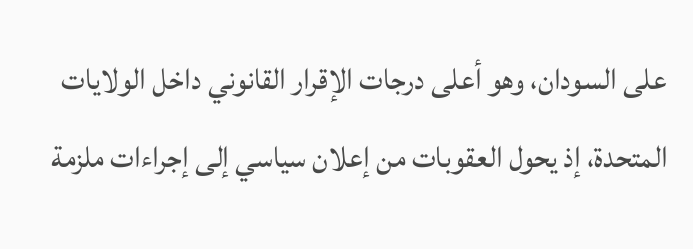على السودان، وهو أعلى درجات الإقرار القانوني داخل الولايات المتحدة، إذ يحول العقوبات من إعلان سياسي إلى إجراءات ملزمة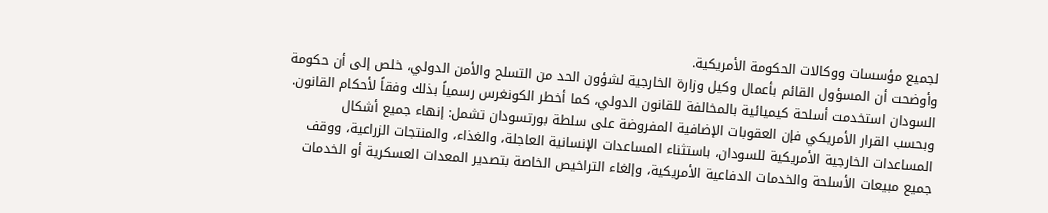لجميع مؤسسات ووكالات الحكومة الأمريكية.
وأوضحت أن المسؤول القائم بأعمال وكيل وزارة الخارجية لشؤون الحد من التسلح والأمن الدولي، خلص إلى أن حكومة السودان استخدمت أسلحة كيميائية بالمخالفة للقانون الدولي، كما أخطر الكونغرس رسمياً بذلك وفقاً لأحكام القانون.
وبحسب القرار الأمريكي فإن العقوبات الإضافية المفروضة على سلطة بورتسودان تشمل: إنهاء جميع أشكال المساعدات الخارجية الأمريكية للسودان، باستثناء المساعدات الإنسانية العاجلة، والغذاء، والمنتجات الزراعية، ووقف جميع مبيعات الأسلحة والخدمات الدفاعية الأمريكية، وإلغاء التراخيص الخاصة بتصدير المعدات العسكرية أو الخدمات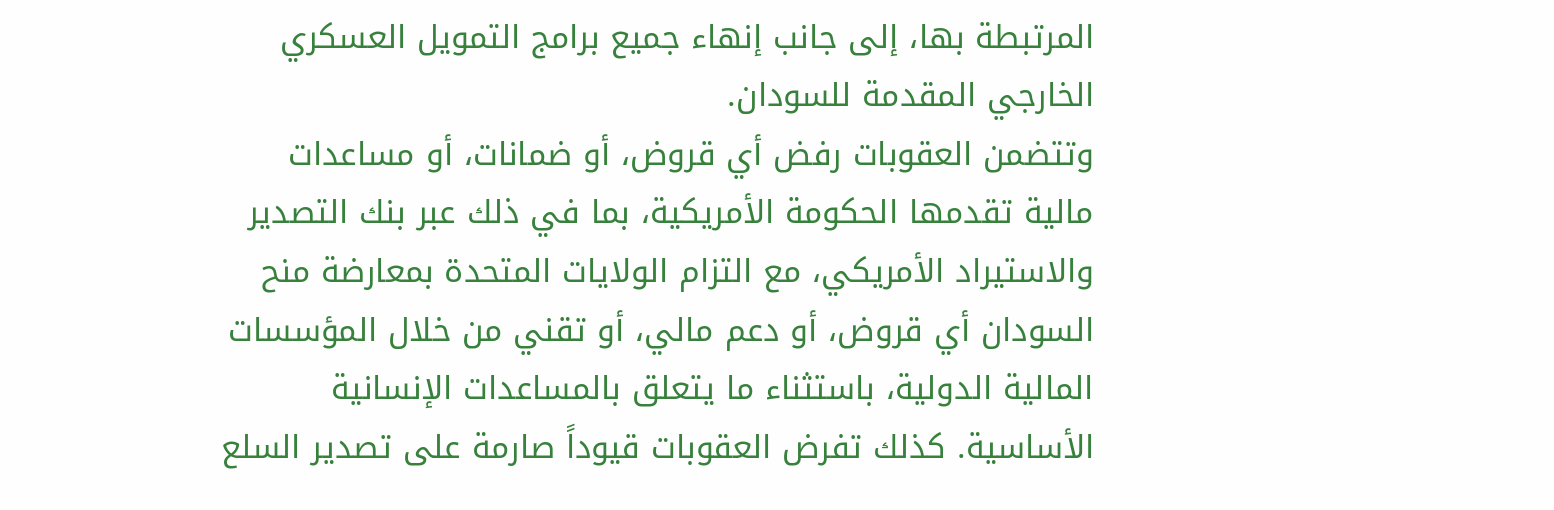المرتبطة بها، إلى جانب إنهاء جميع برامج التمويل العسكري الخارجي المقدمة للسودان.
وتتضمن العقوبات رفض أي قروض، أو ضمانات، أو مساعدات مالية تقدمها الحكومة الأمريكية، بما في ذلك عبر بنك التصدير والاستيراد الأمريكي، مع التزام الولايات المتحدة بمعارضة منح السودان أي قروض، أو دعم مالي، أو تقني من خلال المؤسسات المالية الدولية، باستثناء ما يتعلق بالمساعدات الإنسانية الأساسية. كذلك تفرض العقوبات قيوداً صارمة على تصدير السلع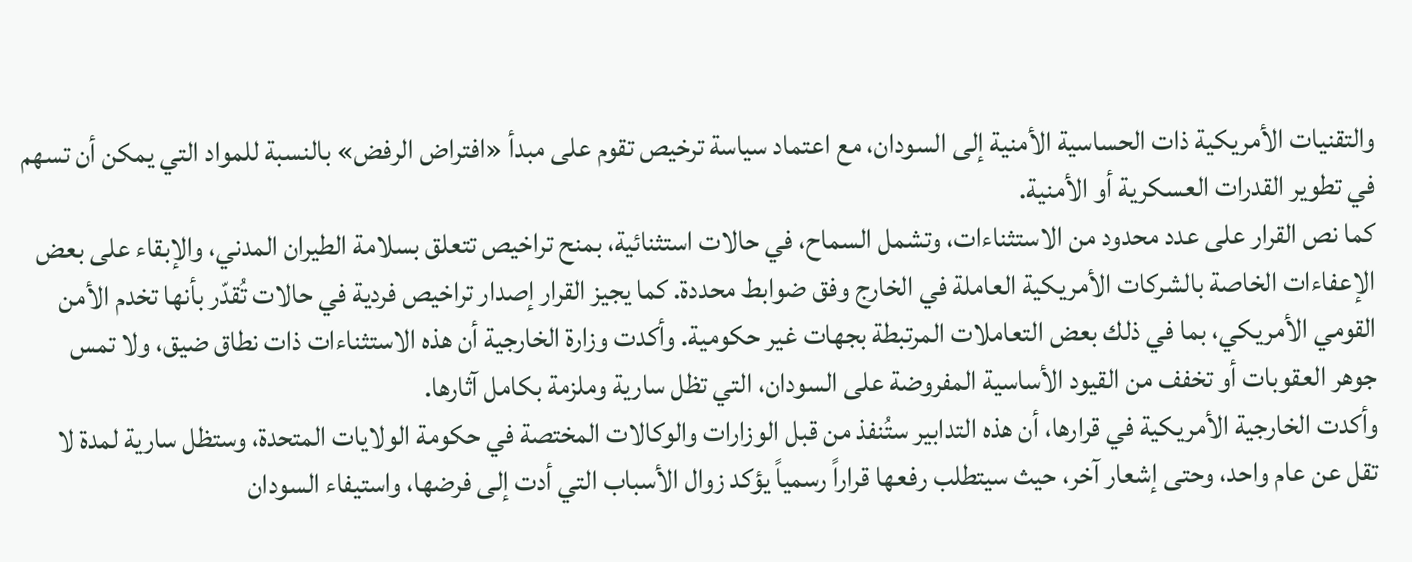والتقنيات الأمريكية ذات الحساسية الأمنية إلى السودان، مع اعتماد سياسة ترخيص تقوم على مبدأ «افتراض الرفض» بالنسبة للمواد التي يمكن أن تسهم في تطوير القدرات العسكرية أو الأمنية.
كما نص القرار على عدد محدود من الاستثناءات، وتشمل السماح، في حالات استثنائية، بمنح تراخيص تتعلق بسلامة الطيران المدني، والإبقاء على بعض الإعفاءات الخاصة بالشركات الأمريكية العاملة في الخارج وفق ضوابط محددة. كما يجيز القرار إصدار تراخيص فردية في حالات تُقدّر بأنها تخدم الأمن القومي الأمريكي، بما في ذلك بعض التعاملات المرتبطة بجهات غير حكومية. وأكدت وزارة الخارجية أن هذه الاستثناءات ذات نطاق ضيق، ولا تمس جوهر العقوبات أو تخفف من القيود الأساسية المفروضة على السودان، التي تظل سارية وملزمة بكامل آثارها.
وأكدت الخارجية الأمريكية في قرارها، أن هذه التدابير ستُنفذ من قبل الوزارات والوكالات المختصة في حكومة الولايات المتحدة، وستظل سارية لمدة لا تقل عن عام واحد، وحتى إشعار آخر، حيث سيتطلب رفعها قراراً رسمياً يؤكد زوال الأسباب التي أدت إلى فرضها، واستيفاء السودان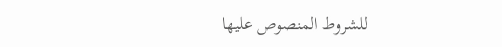للشروط المنصوص عليها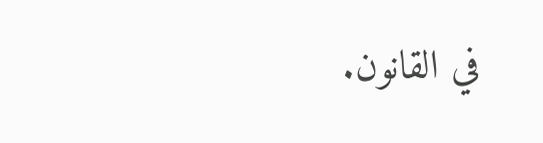في القانون.